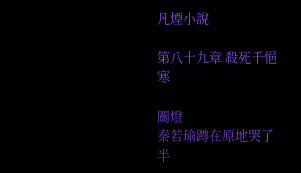凡煙小說

第八十九章 殺死千悒寒

關燈
秦若瑜蹲在原地哭了半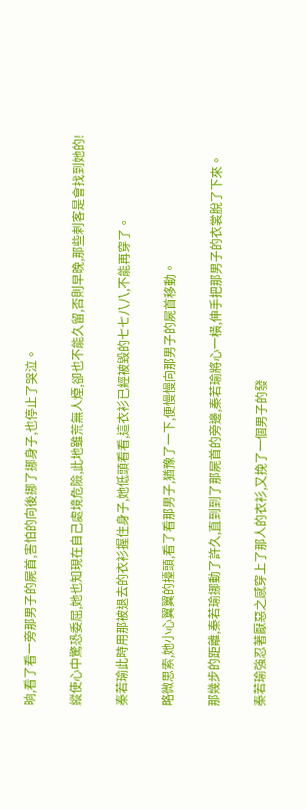晌,看了看一旁那男子的屍首,害怕的向後挪了挪身子,也停止了哭泣。

縱使心中驚恐委屈,她也知現在自己處境危險,此地雖荒無人煙,卻也不能久留,否則早晚,那些刺客是會找到她的!

秦若瑜此時用那被退去的衣衫握住身子,她低頭看看,這衣衫已經被毀的七七八八,不能再穿了。

略微思索,她小心翼翼的擡頭,看了看那男子,猶豫了一下,便慢慢向那男子的屍首移動。

那幾步的距離,秦若瑜挪動了許久,直到到了那屍首的旁邊,秦若瑜將心一橫,伸手把那男子的衣裳脫了下來。

秦若瑜強忍著厭惡之感穿上了那人的衣衫,又挽了一個男子的發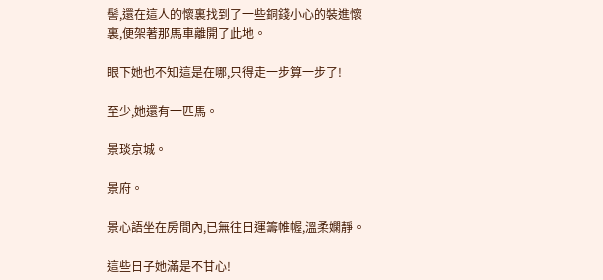髻,還在這人的懷裏找到了一些銅錢小心的裝進懷裏,便架著那馬車離開了此地。

眼下她也不知這是在哪,只得走一步算一步了!

至少,她還有一匹馬。

景琰京城。

景府。

景心語坐在房間內,已無往日運籌帷幄,溫柔嫻靜。

這些日子她滿是不甘心!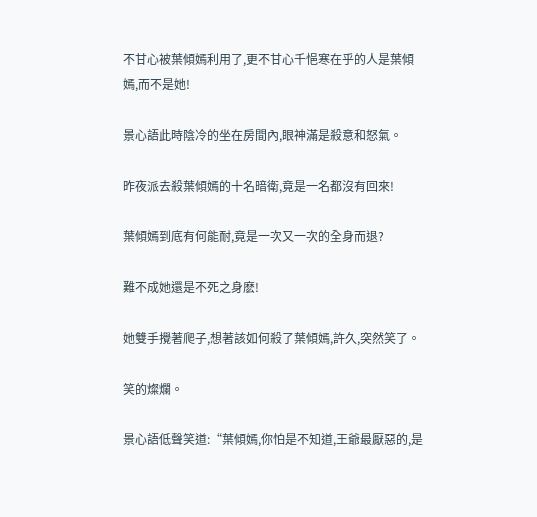不甘心被葉傾嫣利用了,更不甘心千悒寒在乎的人是葉傾嫣,而不是她!

景心語此時陰冷的坐在房間內,眼神滿是殺意和怒氣。

昨夜派去殺葉傾嫣的十名暗衛,竟是一名都沒有回來!

葉傾嫣到底有何能耐,竟是一次又一次的全身而退?

難不成她還是不死之身麽!

她雙手攪著爬子,想著該如何殺了葉傾嫣,許久,突然笑了。

笑的燦爛。

景心語低聲笑道:“葉傾嫣,你怕是不知道,王爺最厭惡的,是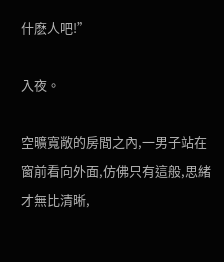什麽人吧!”

入夜。

空曠寬敞的房間之內,一男子站在窗前看向外面,仿佛只有這般,思緒才無比清晰,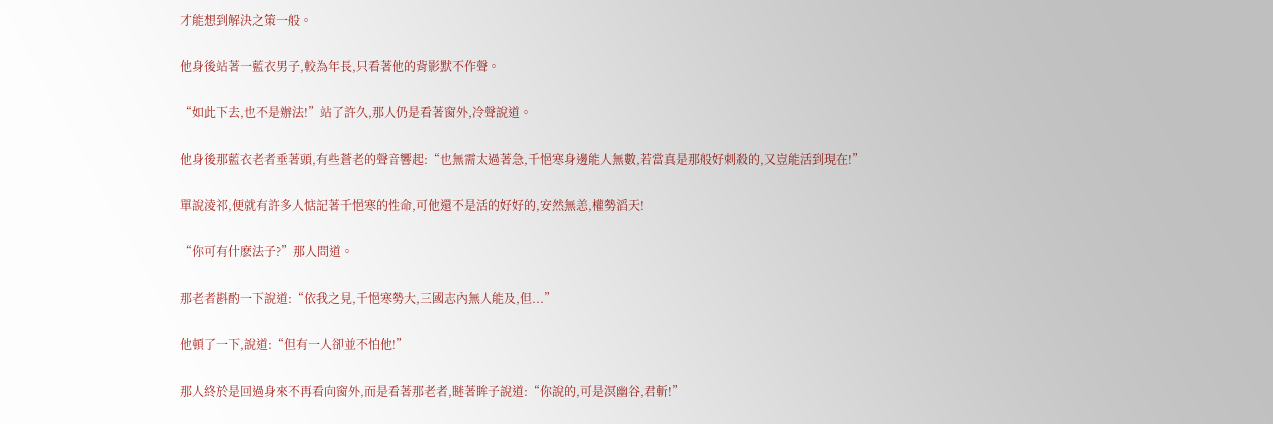才能想到解決之策一般。

他身後站著一藍衣男子,較為年長,只看著他的背影默不作聲。

“如此下去,也不是辦法!”站了許久,那人仍是看著窗外,冷聲說道。

他身後那藍衣老者垂著頭,有些蒼老的聲音響起:“也無需太過著急,千悒寒身邊能人無數,若當真是那般好刺殺的,又豈能活到現在!”

單說淩祁,便就有許多人惦記著千悒寒的性命,可他還不是活的好好的,安然無恙,權勢滔天!

“你可有什麽法子?”那人問道。

那老者斟酌一下說道:“依我之見,千悒寒勢大,三國志內無人能及,但...”

他頓了一下,說道:“但有一人卻並不怕他!”

那人終於是回過身來不再看向窗外,而是看著那老者,瞇著眸子說道:“你說的,可是溟幽谷,君斬!”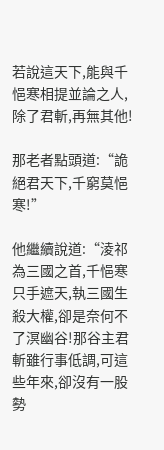若說這天下,能與千悒寒相提並論之人,除了君斬,再無其他!

那老者點頭道:“詭絕君天下,千窮莫悒寒!”

他繼續說道:“淩祁為三國之首,千悒寒只手遮天,執三國生殺大權,卻是奈何不了溟幽谷!那谷主君斬雖行事低調,可這些年來,卻沒有一股勢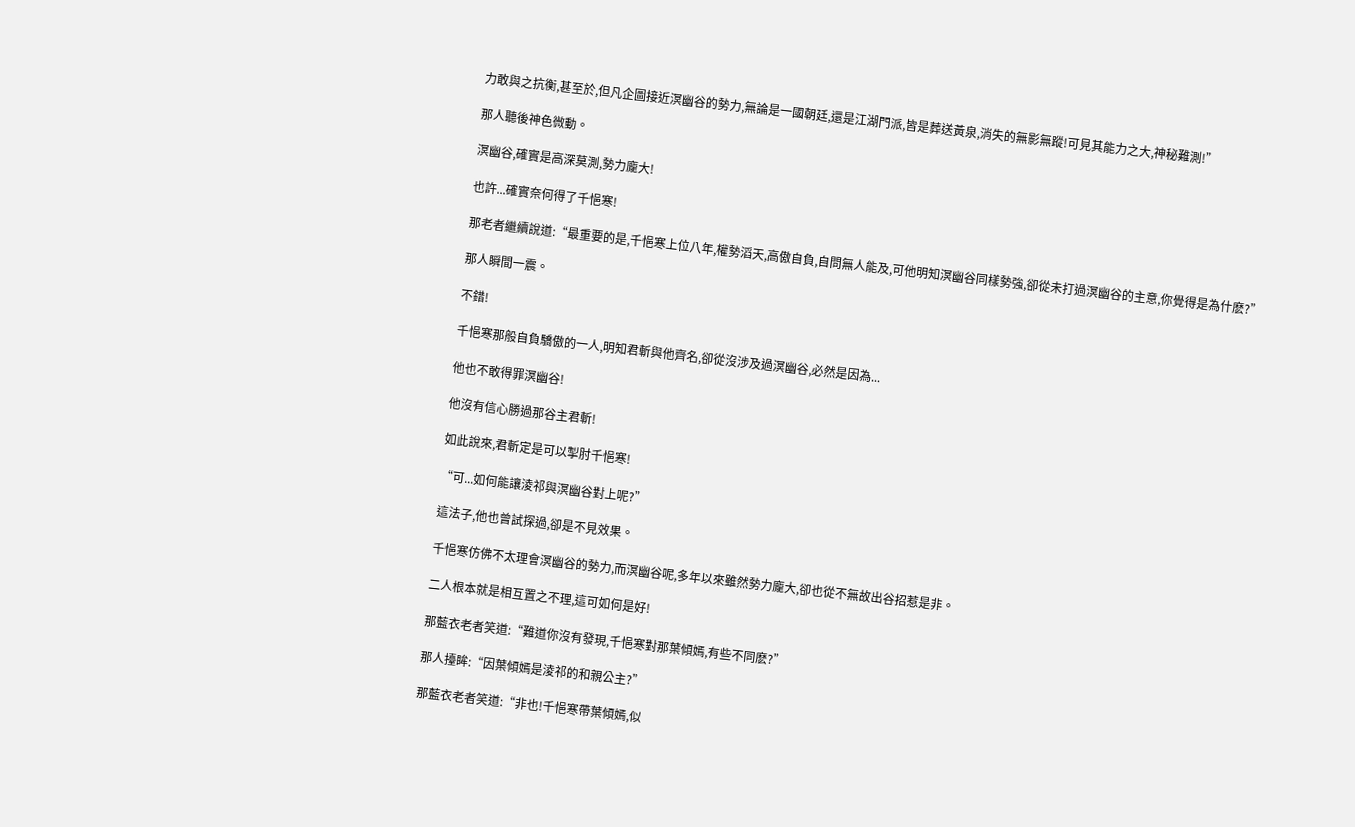力敢與之抗衡,甚至於,但凡企圖接近溟幽谷的勢力,無論是一國朝廷,還是江湖門派,皆是葬送黃泉,消失的無影無蹤!可見其能力之大,神秘難測!”

那人聽後神色微動。

溟幽谷,確實是高深莫測,勢力龐大!

也許...確實奈何得了千悒寒!

那老者繼續說道:“最重要的是,千悒寒上位八年,權勢滔天,高傲自負,自問無人能及,可他明知溟幽谷同樣勢強,卻從未打過溟幽谷的主意,你覺得是為什麽?”

那人瞬間一震。

不錯!

千悒寒那般自負驕傲的一人,明知君斬與他齊名,卻從沒涉及過溟幽谷,必然是因為...

他也不敢得罪溟幽谷!

他沒有信心勝過那谷主君斬!

如此說來,君斬定是可以掣肘千悒寒!

“可...如何能讓淩祁與溟幽谷對上呢?”

這法子,他也曾試探過,卻是不見效果。

千悒寒仿佛不太理會溟幽谷的勢力,而溟幽谷呢,多年以來雖然勢力龐大,卻也從不無故出谷招惹是非。

二人根本就是相互置之不理,這可如何是好!

那藍衣老者笑道:“難道你沒有發現,千悒寒對那葉傾嫣,有些不同麽?”

那人擡眸:“因葉傾嫣是淩祁的和親公主?”

那藍衣老者笑道:“非也!千悒寒帶葉傾嫣,似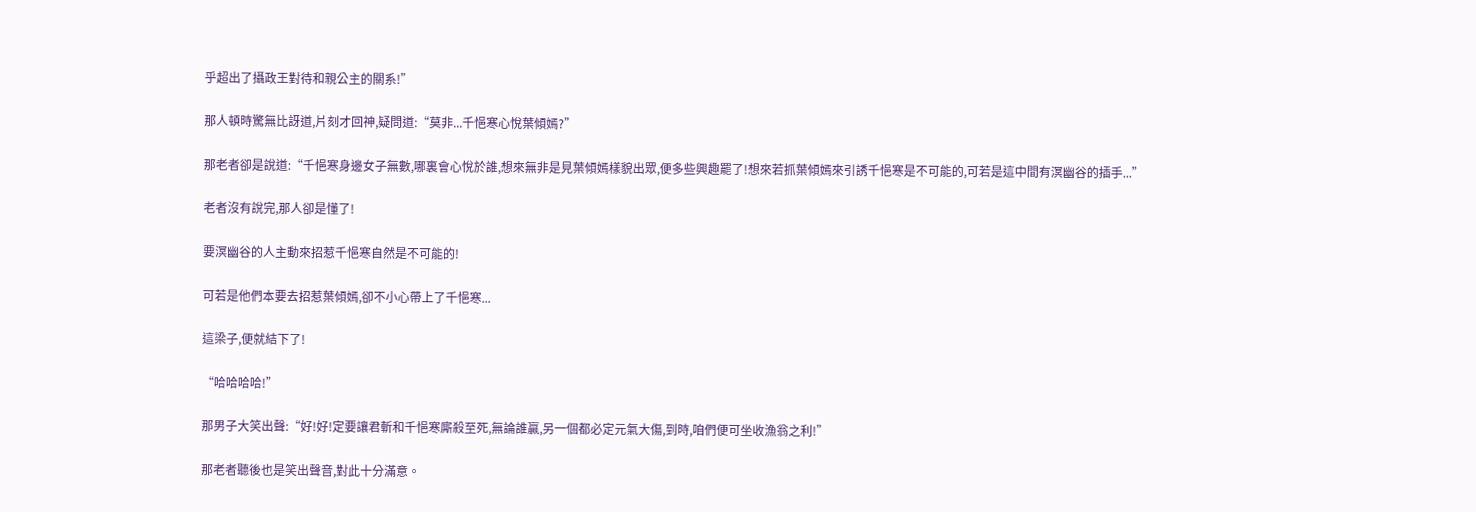乎超出了攝政王對待和親公主的關系!”

那人頓時驚無比訝道,片刻才回神,疑問道:“莫非...千悒寒心悅葉傾嫣?”

那老者卻是說道:“千悒寒身邊女子無數,哪裏會心悅於誰,想來無非是見葉傾嫣樣貌出眾,便多些興趣罷了!想來若抓葉傾嫣來引誘千悒寒是不可能的,可若是這中間有溟幽谷的插手...”

老者沒有說完,那人卻是懂了!

要溟幽谷的人主動來招惹千悒寒自然是不可能的!

可若是他們本要去招惹葉傾嫣,卻不小心帶上了千悒寒...

這梁子,便就結下了!

“哈哈哈哈!”

那男子大笑出聲:“好!好!定要讓君斬和千悒寒廝殺至死,無論誰贏,另一個都必定元氣大傷,到時,咱們便可坐收漁翁之利!”

那老者聽後也是笑出聲音,對此十分滿意。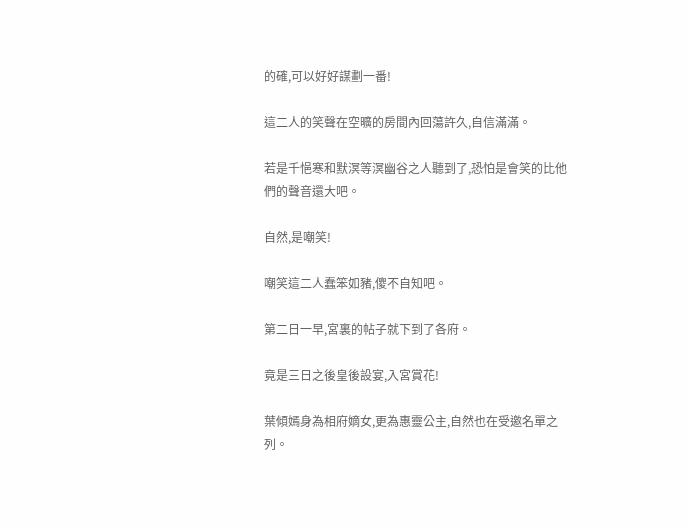的確,可以好好謀劃一番!

這二人的笑聲在空曠的房間內回蕩許久,自信滿滿。

若是千悒寒和默溟等溟幽谷之人聽到了,恐怕是會笑的比他們的聲音還大吧。

自然,是嘲笑!

嘲笑這二人蠢笨如豬,傻不自知吧。

第二日一早,宮裏的帖子就下到了各府。

竟是三日之後皇後設宴,入宮賞花!

葉傾嫣身為相府嫡女,更為惠靈公主,自然也在受邀名單之列。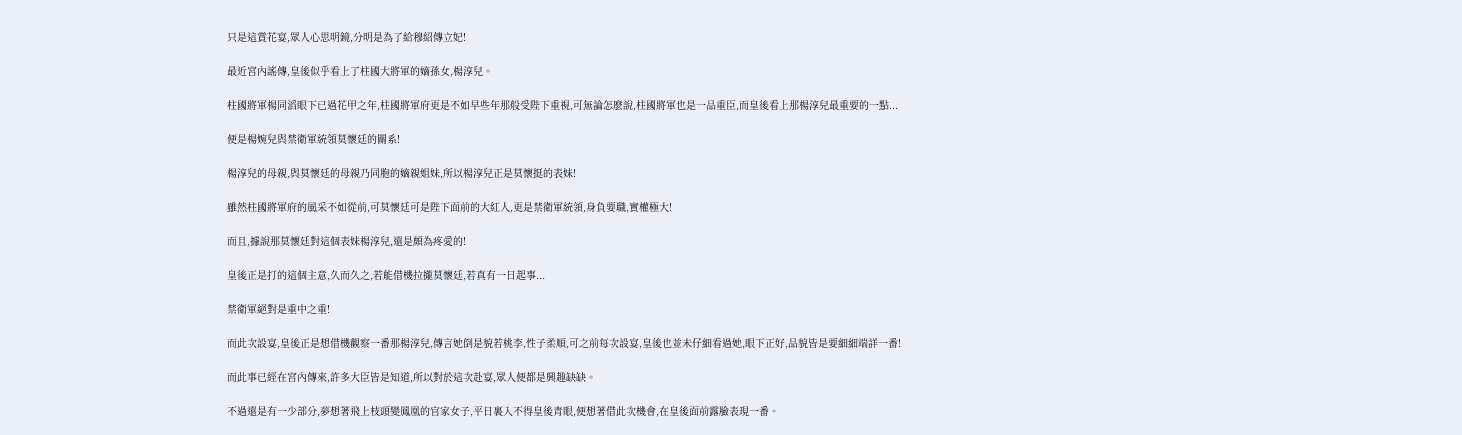只是這賞花宴,眾人心思明鏡,分明是為了給穆紹傳立妃!

最近宮內謠傳,皇後似乎看上了柱國大將軍的嫡孫女,楊淳兒。

柱國將軍楊同滔眼下已過花甲之年,柱國將軍府更是不如早些年那般受陛下重視,可無論怎麽說,柱國將軍也是一品重臣,而皇後看上那楊淳兒最重要的一點...

便是楊婉兒與禁衛軍統領莫懷廷的關系!

楊淳兒的母親,與莫懷廷的母親乃同胞的嫡親姐妹,所以楊淳兒正是莫懷挺的表妹!

雖然柱國將軍府的風采不如從前,可莫懷廷可是陛下面前的大紅人,更是禁衛軍統領,身負要職,實權極大!

而且,據說那莫懷廷對這個表妹楊淳兒,還是頗為疼愛的!

皇後正是打的這個主意,久而久之,若能借機拉攏莫懷廷,若真有一日起事...

禁衛軍絕對是重中之重!

而此次設宴,皇後正是想借機觀察一番那楊淳兒,傳言她倒是貌若桃李,性子柔順,可之前每次設宴,皇後也並未仔細看過她,眼下正好,品貌皆是要細細端詳一番!

而此事已經在宮內傳來,許多大臣皆是知道,所以對於這次赴宴,眾人便都是興趣缺缺。

不過還是有一少部分,夢想著飛上枝頭變鳳凰的官家女子,平日裏入不得皇後青眼,便想著借此次機會,在皇後面前露臉表現一番。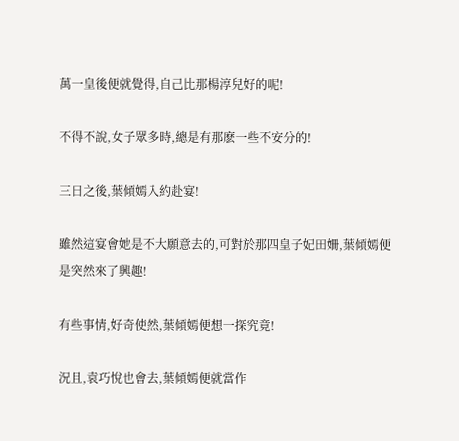萬一皇後便就覺得,自己比那楊淳兒好的呢!

不得不說,女子眾多時,總是有那麽一些不安分的!

三日之後,葉傾嫣入約赴宴!

雖然這宴會她是不大願意去的,可對於那四皇子妃田姍,葉傾嫣便是突然來了興趣!

有些事情,好奇使然,葉傾嫣便想一探究竟!

況且,袁巧悅也會去,葉傾嫣便就當作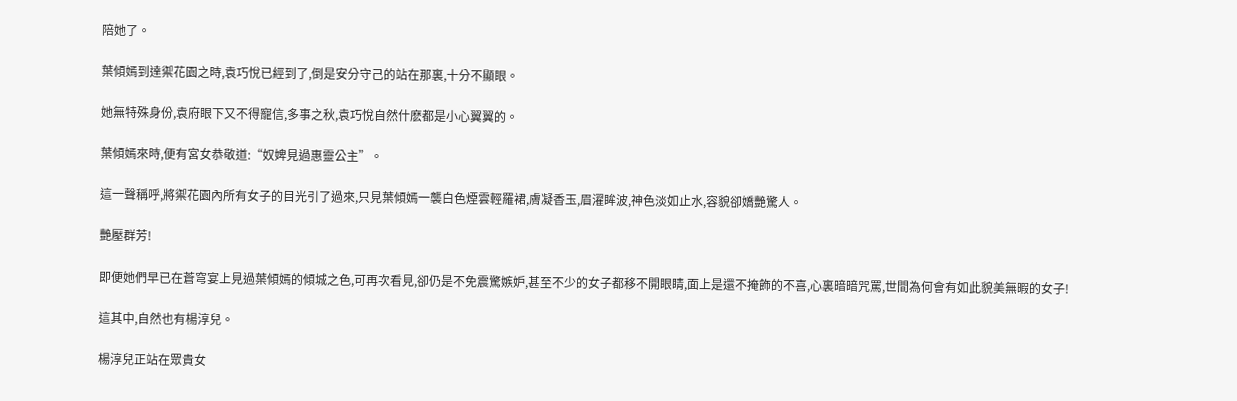陪她了。

葉傾嫣到達禦花園之時,袁巧悅已經到了,倒是安分守己的站在那裏,十分不顯眼。

她無特殊身份,袁府眼下又不得寵信,多事之秋,袁巧悅自然什麽都是小心翼翼的。

葉傾嫣來時,便有宮女恭敬道:“奴婢見過惠靈公主”。

這一聲稱呼,將禦花園內所有女子的目光引了過來,只見葉傾嫣一襲白色煙雲輕羅裙,膚凝香玉,眉濯眸波,神色淡如止水,容貌卻嬌艷驚人。

艷壓群芳!

即便她們早已在蒼穹宴上見過葉傾嫣的傾城之色,可再次看見,卻仍是不免震驚嫉妒,甚至不少的女子都移不開眼睛,面上是還不掩飾的不喜,心裏暗暗咒罵,世間為何會有如此貌美無暇的女子!

這其中,自然也有楊淳兒。

楊淳兒正站在眾貴女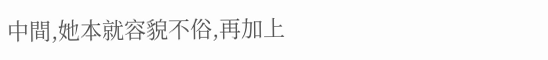中間,她本就容貌不俗,再加上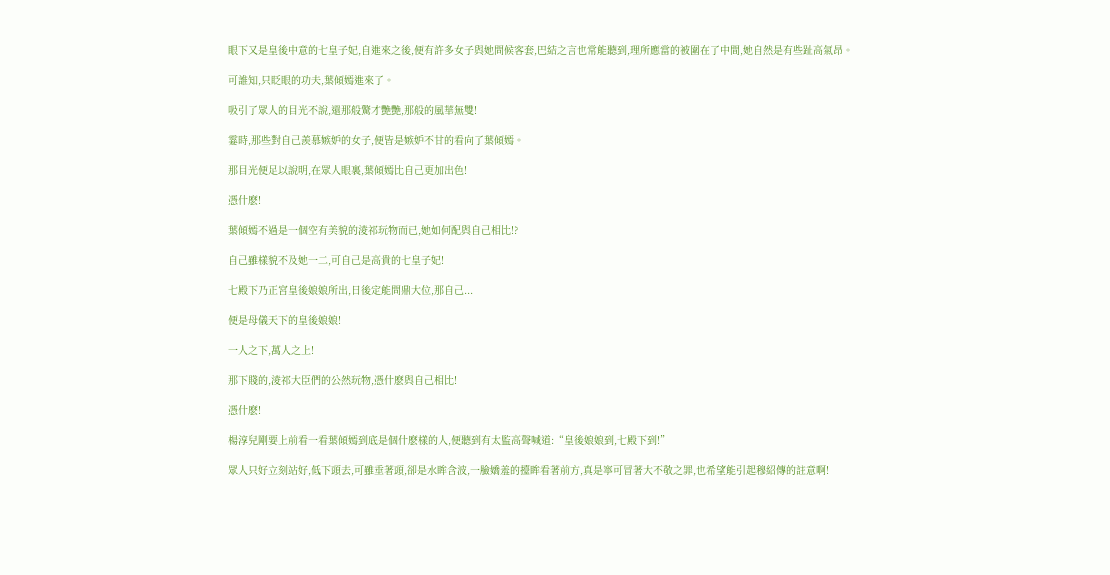眼下又是皇後中意的七皇子妃,自進來之後,便有許多女子與她問候客套,巴結之言也常能聽到,理所應當的被圍在了中間,她自然是有些趾高氣昂。

可誰知,只眨眼的功夫,葉傾嫣進來了。

吸引了眾人的目光不說,還那般驚才艷艷,那般的風華無雙!

霎時,那些對自己羨慕嫉妒的女子,便皆是嫉妒不甘的看向了葉傾嫣。

那目光便足以說明,在眾人眼裏,葉傾嫣比自己更加出色!

憑什麽!

葉傾嫣不過是一個空有美貌的淩祁玩物而已,她如何配與自己相比!?

自己雖樣貌不及她一二,可自己是高貴的七皇子妃!

七殿下乃正宮皇後娘娘所出,日後定能問鼎大位,那自己...

便是母儀天下的皇後娘娘!

一人之下,萬人之上!

那下賤的,淩祁大臣們的公然玩物,憑什麽與自己相比!

憑什麽!

楊淳兒剛要上前看一看葉傾嫣到底是個什麽樣的人,便聽到有太監高聲喊道:“皇後娘娘到,七殿下到!”

眾人只好立刻站好,低下頭去,可雖垂著頭,卻是水眸含波,一臉嬌羞的擡眸看著前方,真是寧可冒著大不敬之罪,也希望能引起穆紹傳的註意啊!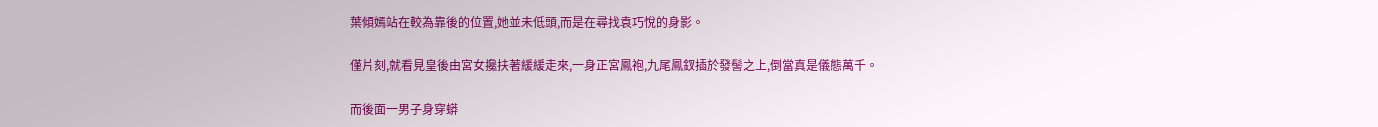葉傾嫣站在較為靠後的位置,她並未低頭,而是在尋找袁巧悅的身影。

僅片刻,就看見皇後由宮女攙扶著緩緩走來,一身正宮鳳袍,九尾鳳釵插於發髻之上,倒當真是儀態萬千。

而後面一男子身穿蟒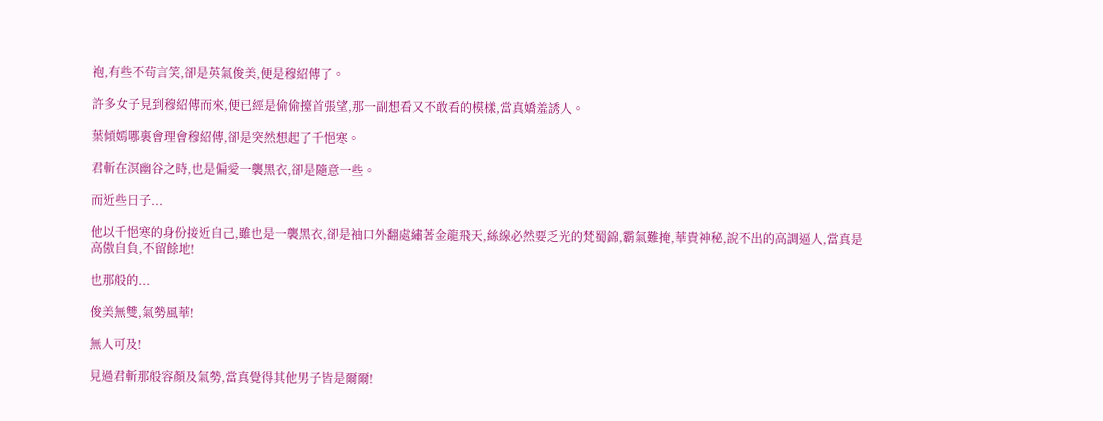袍,有些不茍言笑,卻是英氣俊美,便是穆紹傳了。

許多女子見到穆紹傳而來,便已經是偷偷擡首張望,那一副想看又不敢看的模樣,當真嬌羞誘人。

葉傾嫣哪裏會理會穆紹傳,卻是突然想起了千悒寒。

君斬在溟幽谷之時,也是偏愛一襲黑衣,卻是隨意一些。

而近些日子...

他以千悒寒的身份接近自己,雖也是一襲黑衣,卻是袖口外翻處繡著金龍飛天,絲線必然要乏光的梵蜀錦,霸氣難掩,華貴神秘,說不出的高調逼人,當真是高傲自負,不留餘地!

也那般的...

俊美無雙,氣勢風華!

無人可及!

見過君斬那般容顏及氣勢,當真覺得其他男子皆是爾爾!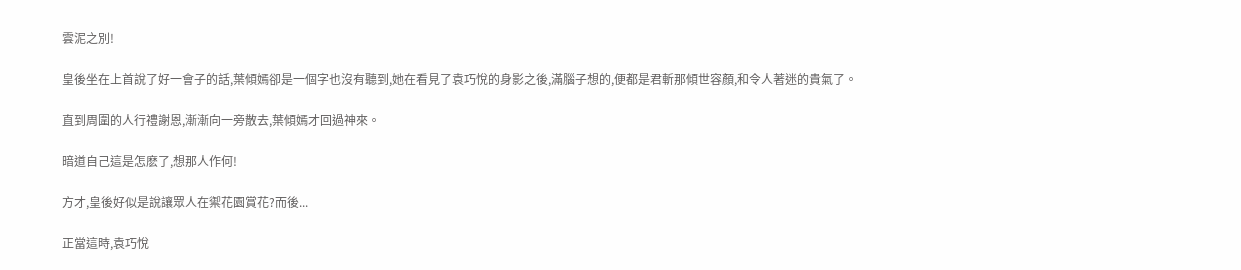雲泥之別!

皇後坐在上首說了好一會子的話,葉傾嫣卻是一個字也沒有聽到,她在看見了袁巧悅的身影之後,滿腦子想的,便都是君斬那傾世容顏,和令人著迷的貴氣了。

直到周圍的人行禮謝恩,漸漸向一旁散去,葉傾嫣才回過神來。

暗道自己這是怎麽了,想那人作何!

方才,皇後好似是說讓眾人在禦花園賞花?而後...

正當這時,袁巧悅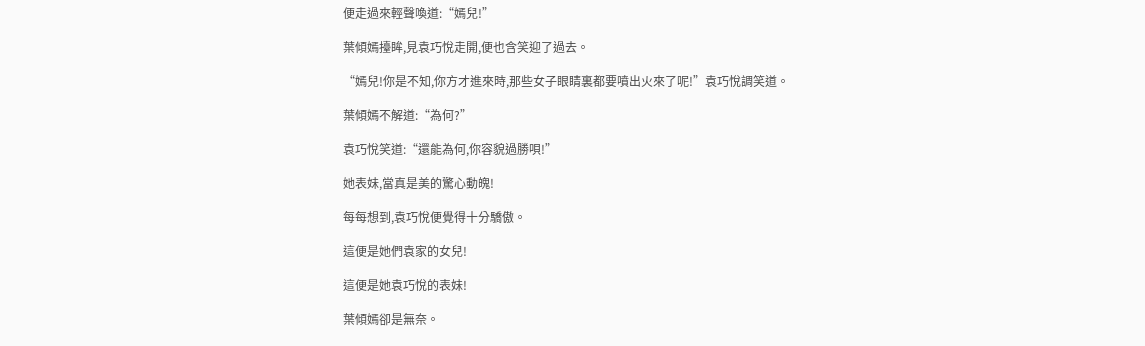便走過來輕聲喚道:“嫣兒!”

葉傾嫣擡眸,見袁巧悅走開,便也含笑迎了過去。

“嫣兒!你是不知,你方才進來時,那些女子眼睛裏都要噴出火來了呢!”袁巧悅調笑道。

葉傾嫣不解道:“為何?”

袁巧悅笑道:“還能為何,你容貌過勝唄!”

她表妹,當真是美的驚心動魄!

每每想到,袁巧悅便覺得十分驕傲。

這便是她們袁家的女兒!

這便是她袁巧悅的表妹!

葉傾嫣卻是無奈。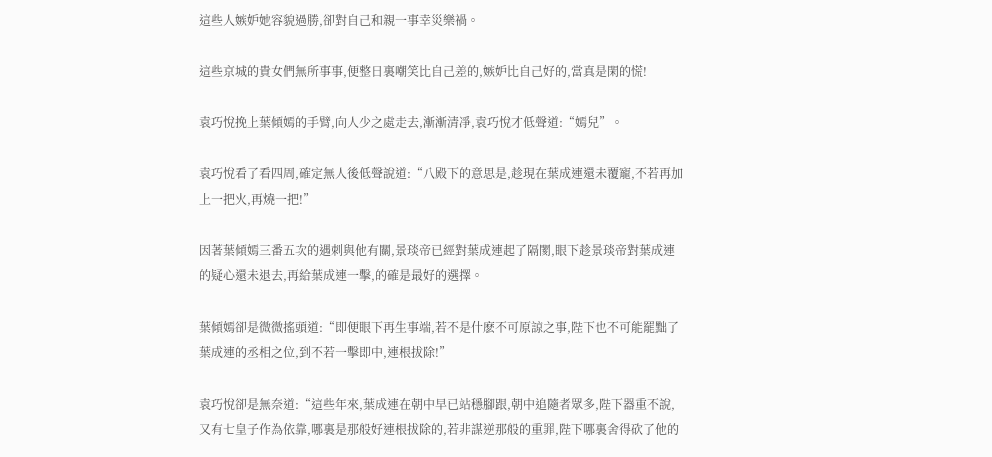這些人嫉妒她容貌過勝,卻對自己和親一事幸災樂禍。

這些京城的貴女們無所事事,便整日裏嘲笑比自己差的,嫉妒比自己好的,當真是閑的慌!

袁巧悅挽上葉傾嫣的手臂,向人少之處走去,漸漸清凈,袁巧悅才低聲道:“嫣兒”。

袁巧悅看了看四周,確定無人後低聲說道:“八殿下的意思是,趁現在葉成連還未覆寵,不若再加上一把火,再燒一把!”

因著葉傾嫣三番五次的遇刺與他有關,景琰帝已經對葉成連起了隔閡,眼下趁景琰帝對葉成連的疑心還未退去,再給葉成連一擊,的確是最好的選擇。

葉傾嫣卻是微微搖頭道:“即便眼下再生事端,若不是什麽不可原諒之事,陛下也不可能罷黜了葉成連的丞相之位,到不若一擊即中,連根拔除!”

袁巧悅卻是無奈道:“這些年來,葉成連在朝中早已站穩腳跟,朝中追隨者眾多,陛下器重不說,又有七皇子作為依靠,哪裏是那般好連根拔除的,若非謀逆那般的重罪,陛下哪裏舍得砍了他的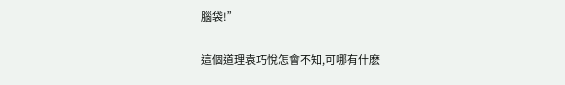腦袋!”

這個道理袁巧悅怎會不知,可哪有什麽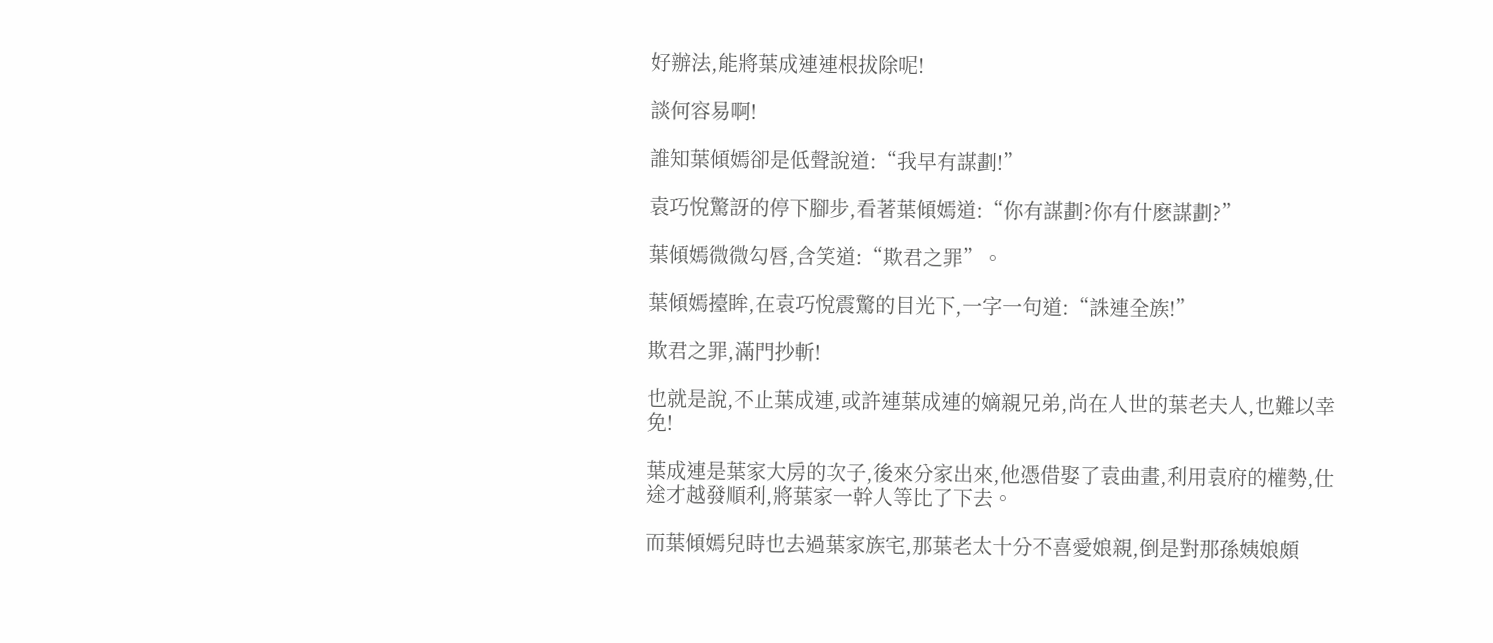好辦法,能將葉成連連根拔除呢!

談何容易啊!

誰知葉傾嫣卻是低聲說道:“我早有謀劃!”

袁巧悅驚訝的停下腳步,看著葉傾嫣道:“你有謀劃?你有什麽謀劃?”

葉傾嫣微微勾唇,含笑道:“欺君之罪”。

葉傾嫣擡眸,在袁巧悅震驚的目光下,一字一句道:“誅連全族!”

欺君之罪,滿門抄斬!

也就是說,不止葉成連,或許連葉成連的嫡親兄弟,尚在人世的葉老夫人,也難以幸免!

葉成連是葉家大房的次子,後來分家出來,他憑借娶了袁曲畫,利用袁府的權勢,仕途才越發順利,將葉家一幹人等比了下去。

而葉傾嫣兒時也去過葉家族宅,那葉老太十分不喜愛娘親,倒是對那孫姨娘頗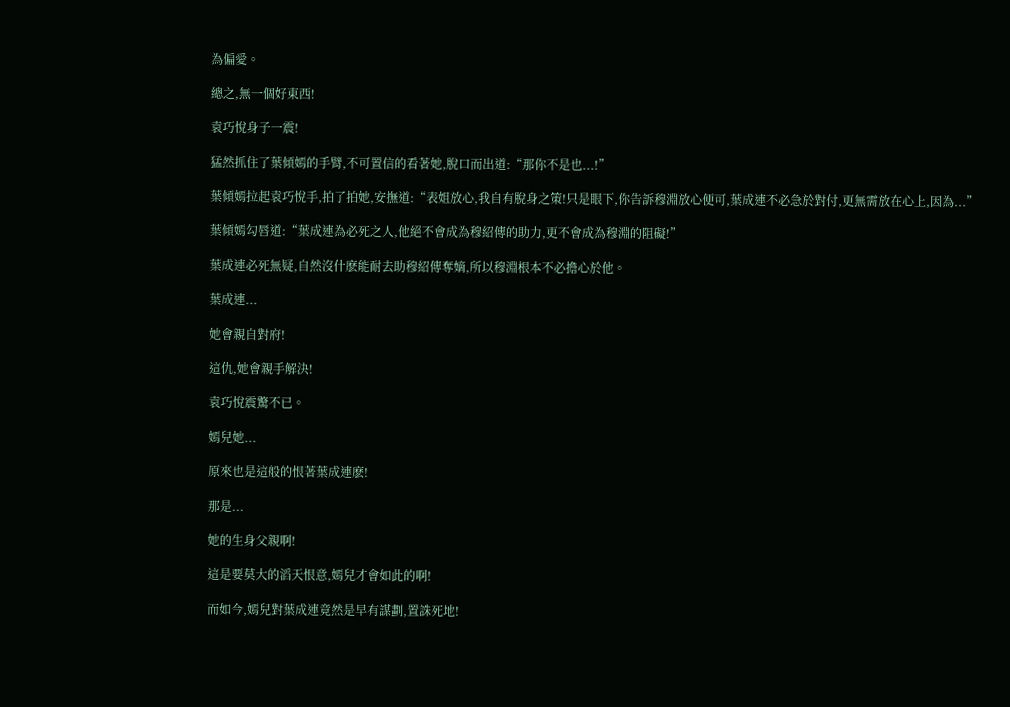為偏愛。

總之,無一個好東西!

袁巧悅身子一震!

猛然抓住了葉傾嫣的手臂,不可置信的看著她,脫口而出道:“那你不是也...!”

葉傾嫣拉起袁巧悅手,拍了拍她,安撫道:“表姐放心,我自有脫身之策!只是眼下,你告訴穆淵放心便可,葉成連不必急於對付,更無需放在心上,因為...”

葉傾嫣勾唇道:“葉成連為必死之人,他絕不會成為穆紹傳的助力,更不會成為穆淵的阻礙!”

葉成連必死無疑,自然沒什麽能耐去助穆紹傳奪嫡,所以穆淵根本不必擔心於他。

葉成連...

她會親自對府!

這仇,她會親手解決!

袁巧悅震驚不已。

嫣兒她...

原來也是這般的恨著葉成連麽!

那是...

她的生身父親啊!

這是要莫大的滔天恨意,嫣兒才會如此的啊!

而如今,嫣兒對葉成連竟然是早有謀劃,置誅死地!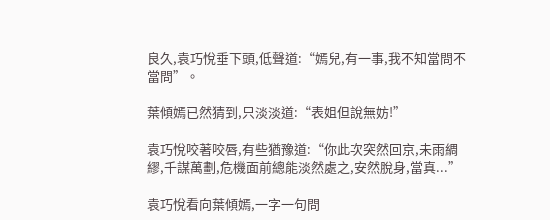良久,袁巧悅垂下頭,低聲道:“嫣兒,有一事,我不知當問不當問”。

葉傾嫣已然猜到,只淡淡道:“表姐但說無妨!”

袁巧悅咬著咬唇,有些猶豫道:“你此次突然回京,未雨綢繆,千謀萬劃,危機面前總能淡然處之,安然脫身,當真...”

袁巧悅看向葉傾嫣,一字一句問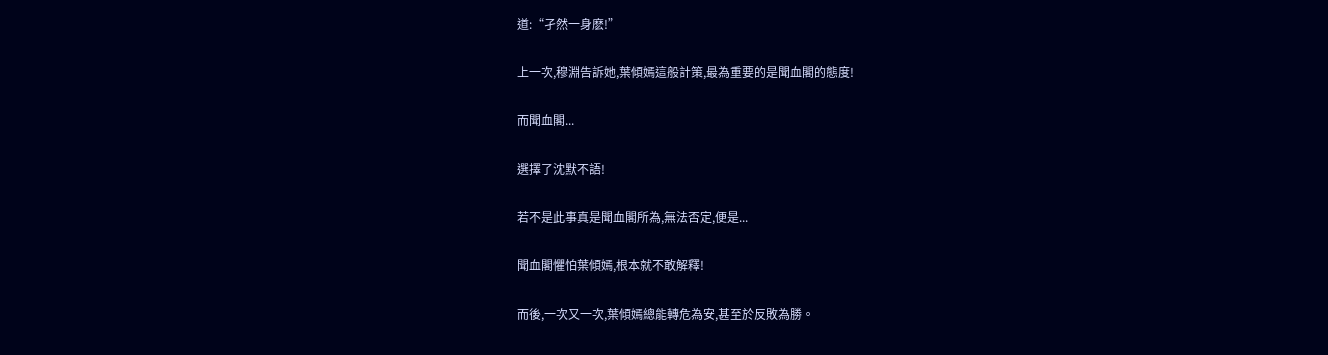道:“孑然一身麽!”

上一次,穆淵告訴她,葉傾嫣這般計策,最為重要的是聞血閣的態度!

而聞血閣...

選擇了沈默不語!

若不是此事真是聞血閣所為,無法否定,便是...

聞血閣懼怕葉傾嫣,根本就不敢解釋!

而後,一次又一次,葉傾嫣總能轉危為安,甚至於反敗為勝。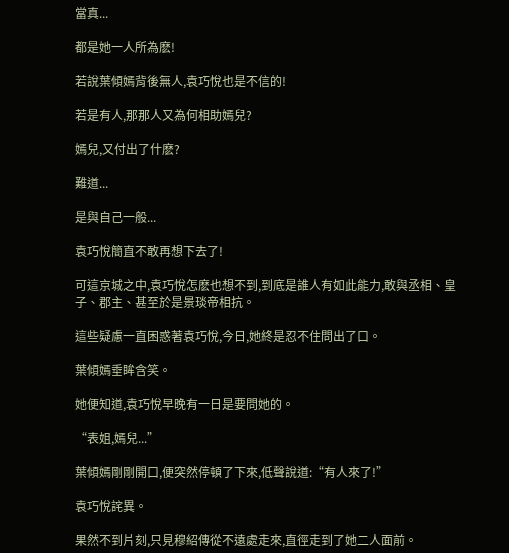當真...

都是她一人所為麽!

若說葉傾嫣背後無人,袁巧悅也是不信的!

若是有人,那那人又為何相助嫣兒?

嫣兒,又付出了什麽?

難道...

是與自己一般...

袁巧悅簡直不敢再想下去了!

可這京城之中,袁巧悅怎麽也想不到,到底是誰人有如此能力,敢與丞相、皇子、郡主、甚至於是景琰帝相抗。

這些疑慮一直困惑著袁巧悅,今日,她終是忍不住問出了口。

葉傾嫣垂眸含笑。

她便知道,袁巧悅早晚有一日是要問她的。

“表姐,嫣兒...”

葉傾嫣剛剛開口,便突然停頓了下來,低聲說道:“有人來了!”

袁巧悅詫異。

果然不到片刻,只見穆紹傳從不遠處走來,直徑走到了她二人面前。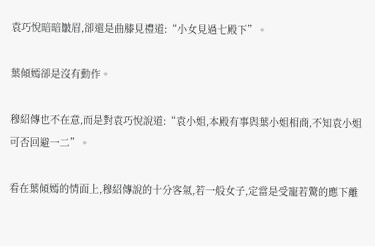袁巧悅暗暗皺眉,卻還是曲膝見禮道:“小女見過七殿下”。

葉傾嫣卻是沒有動作。

穆紹傳也不在意,而是對袁巧悅說道:“袁小姐,本殿有事與葉小姐相商,不知袁小姐可否回避一二”。

看在葉傾嫣的情面上,穆紹傳說的十分客氣,若一般女子,定當是受寵若驚的應下離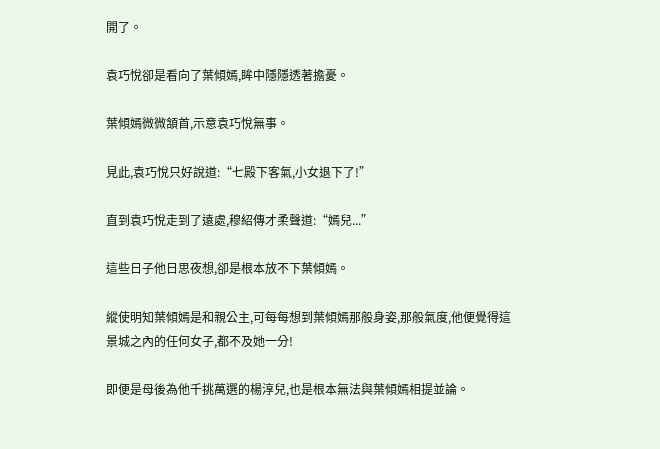開了。

袁巧悅卻是看向了葉傾嫣,眸中隱隱透著擔憂。

葉傾嫣微微頷首,示意袁巧悅無事。

見此,袁巧悅只好說道:“七殿下客氣,小女退下了!”

直到袁巧悅走到了遠處,穆紹傳才柔聲道:“嫣兒...”

這些日子他日思夜想,卻是根本放不下葉傾嫣。

縱使明知葉傾嫣是和親公主,可每每想到葉傾嫣那般身姿,那般氣度,他便覺得這景城之內的任何女子,都不及她一分!

即便是母後為他千挑萬選的楊淳兒,也是根本無法與葉傾嫣相提並論。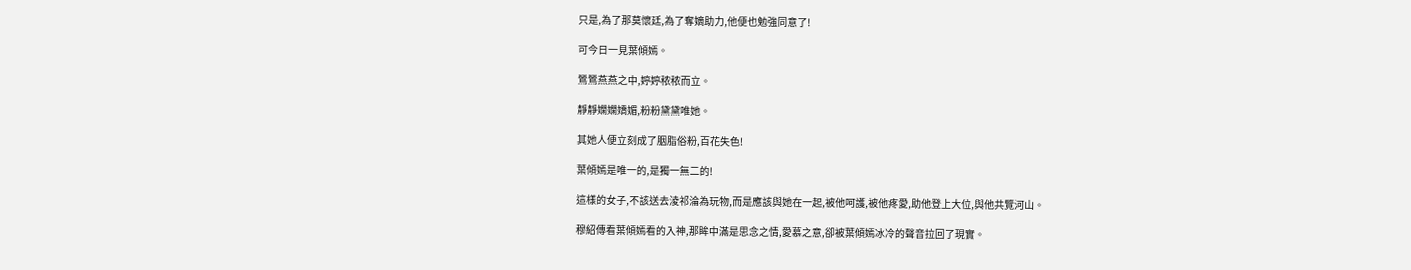只是,為了那莫懷廷,為了奪嫡助力,他便也勉強同意了!

可今日一見葉傾嫣。

鶯鶯燕燕之中,婷婷秾秾而立。

靜靜嫻嫻嬌媚,粉粉黛黛唯她。

其她人便立刻成了胭脂俗粉,百花失色!

葉傾嫣是唯一的,是獨一無二的!

這樣的女子,不該送去淩祁淪為玩物,而是應該與她在一起,被他呵護,被他疼愛,助他登上大位,與他共覽河山。

穆紹傳看葉傾嫣看的入神,那眸中滿是思念之情,愛慕之意,卻被葉傾嫣冰冷的聲音拉回了現實。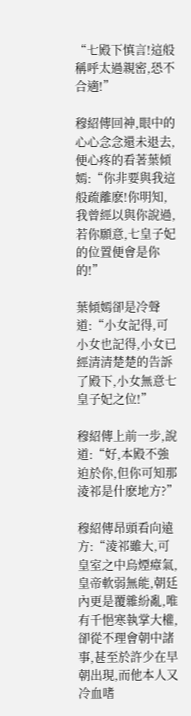“七殿下慎言!這般稱呼太過親密,恐不合適!”

穆紹傳回神,眼中的心心念念還未退去,便心疼的看著葉傾嫣:“你非要與我這般疏離麽!你明知,我曾經以與你說過,若你願意,七皇子妃的位置便會是你的!”

葉傾嫣卻是冷聲道:“小女記得,可小女也記得,小女已經清清楚楚的告訴了殿下,小女無意七皇子妃之位!”

穆紹傳上前一步,說道:“好,本殿不強迫於你,但你可知那淩祁是什麽地方?”

穆紹傳昂頭看向遠方:“淩祁雖大,可皇室之中烏煙瘴氣,皇帝軟弱無能,朝廷內更是覆雜紛亂,唯有千悒寒執掌大權,卻從不理會朝中諸事,甚至於許少在早朝出現,而他本人又冷血嗜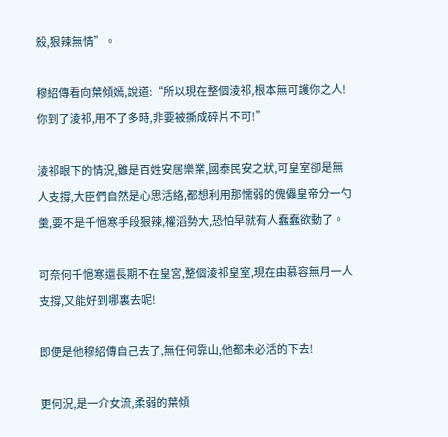殺,狠辣無情”。

穆紹傳看向葉傾嫣,說道:“所以現在整個淩祁,根本無可護你之人!你到了淩祁,用不了多時,非要被撕成碎片不可!”

淩祁眼下的情況,雖是百姓安居樂業,國泰民安之狀,可皇室卻是無人支撐,大臣們自然是心思活絡,都想利用那懦弱的傀儡皇帝分一勺羹,要不是千悒寒手段狠辣,權滔勢大,恐怕早就有人蠢蠢欲動了。

可奈何千悒寒還長期不在皇宮,整個淩祁皇室,現在由慕容無月一人支撐,又能好到哪裏去呢!

即便是他穆紹傳自己去了,無任何靠山,他都未必活的下去!

更何況,是一介女流,柔弱的葉傾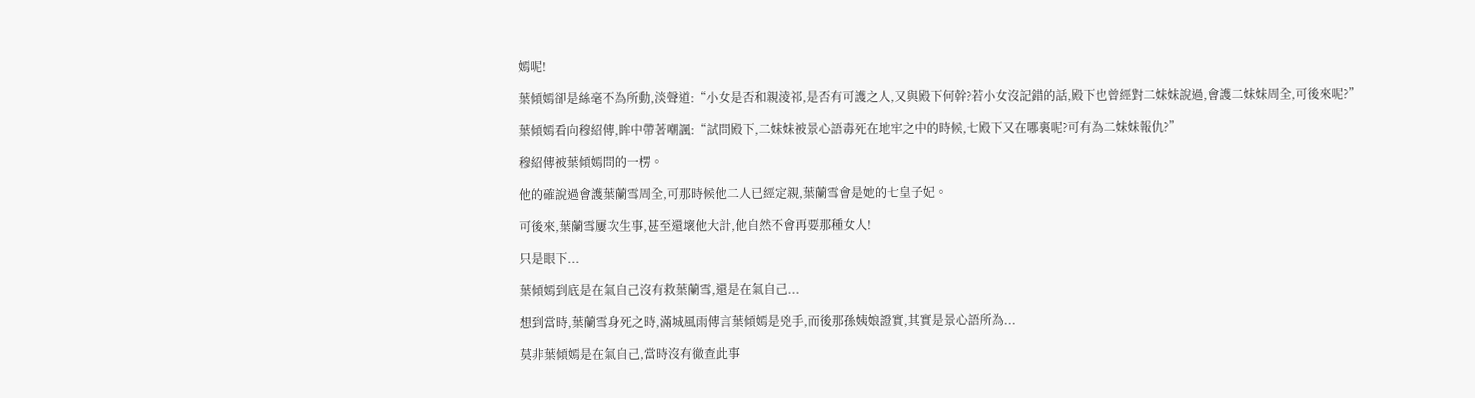嫣呢!

葉傾嫣卻是絲毫不為所動,淡聲道:“小女是否和親淩祁,是否有可護之人,又與殿下何幹?若小女沒記錯的話,殿下也曾經對二妹妹說過,會護二妹妹周全,可後來呢?”

葉傾嫣看向穆紹傳,眸中帶著嘲諷:“試問殿下,二妹妹被景心語毒死在地牢之中的時候,七殿下又在哪裏呢?可有為二妹妹報仇?”

穆紹傳被葉傾嫣問的一楞。

他的確說過會護葉蘭雪周全,可那時候他二人已經定親,葉蘭雪會是她的七皇子妃。

可後來,葉蘭雪屢次生事,甚至還壞他大計,他自然不會再要那種女人!

只是眼下...

葉傾嫣到底是在氣自己沒有救葉蘭雪,還是在氣自己...

想到當時,葉蘭雪身死之時,滿城風雨傳言葉傾嫣是兇手,而後那孫姨娘證實,其實是景心語所為...

莫非葉傾嫣是在氣自己,當時沒有徹查此事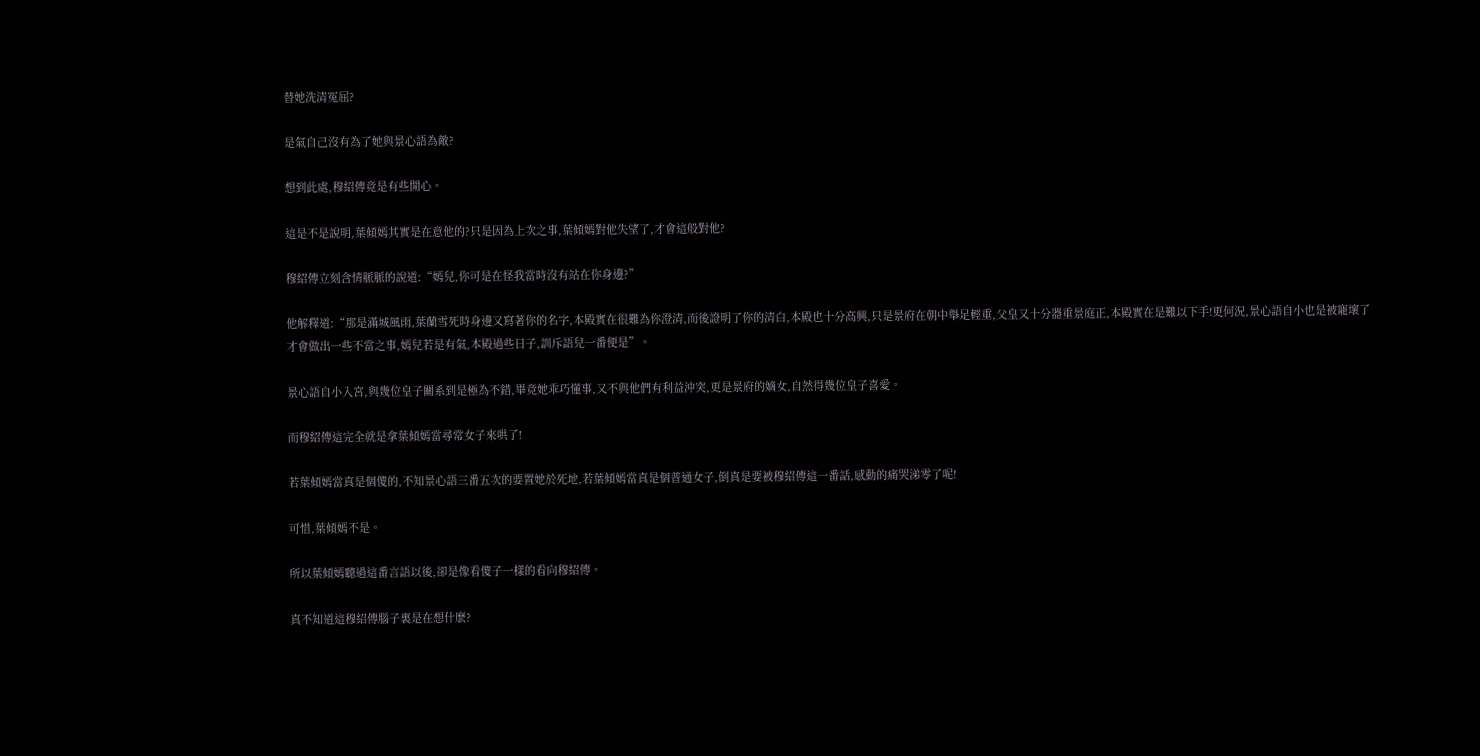替她洗清冤屈?

是氣自己沒有為了她與景心語為敵?

想到此處,穆紹傳竟是有些開心。

這是不是說明,葉傾嫣其實是在意他的?只是因為上次之事,葉傾嫣對他失望了,才會這般對他?

穆紹傳立刻含情脈脈的說道:“嫣兒,你可是在怪我當時沒有站在你身邊?”

他解釋道:“那是滿城風雨,葉蘭雪死時身邊又寫著你的名字,本殿實在很難為你澄清,而後證明了你的清白,本殿也十分高興,只是景府在朝中舉足輕重,父皇又十分器重景庭正,本殿實在是難以下手!更何況,景心語自小也是被寵壞了才會做出一些不當之事,嫣兒若是有氣,本殿過些日子,訓斥語兒一番便是”。

景心語自小入宮,與幾位皇子關系到是極為不錯,畢竟她乖巧懂事,又不與他們有利益沖突,更是景府的嫡女,自然得幾位皇子喜愛。

而穆紹傳這完全就是拿葉傾嫣當尋常女子來哄了!

若葉傾嫣當真是個傻的,不知景心語三番五次的要置她於死地,若葉傾嫣當真是個普通女子,倒真是要被穆紹傳這一番話,感動的痛哭涕零了呢!

可惜,葉傾嫣不是。

所以葉傾嫣聽過這番言語以後,卻是像看傻子一樣的看向穆紹傳。

真不知道這穆紹傳腦子裏是在想什麽?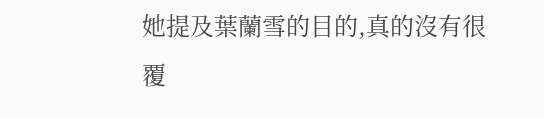她提及葉蘭雪的目的,真的沒有很覆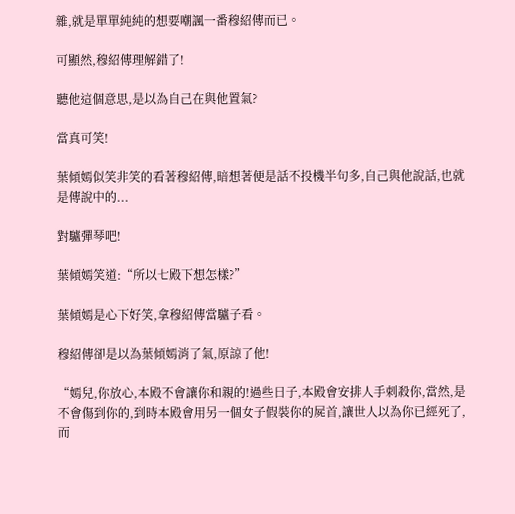雜,就是單單純純的想要嘲諷一番穆紹傳而已。

可顯然,穆紹傳理解錯了!

聽他這個意思,是以為自己在與他置氣?

當真可笑!

葉傾嫣似笑非笑的看著穆紹傳,暗想著便是話不投機半句多,自己與他說話,也就是傳說中的...

對驢彈琴吧!

葉傾嫣笑道:“所以七殿下想怎樣?”

葉傾嫣是心下好笑,拿穆紹傳當驢子看。

穆紹傳卻是以為葉傾嫣消了氣,原諒了他!

“嫣兒,你放心,本殿不會讓你和親的!過些日子,本殿會安排人手刺殺你,當然,是不會傷到你的,到時本殿會用另一個女子假裝你的屍首,讓世人以為你已經死了,而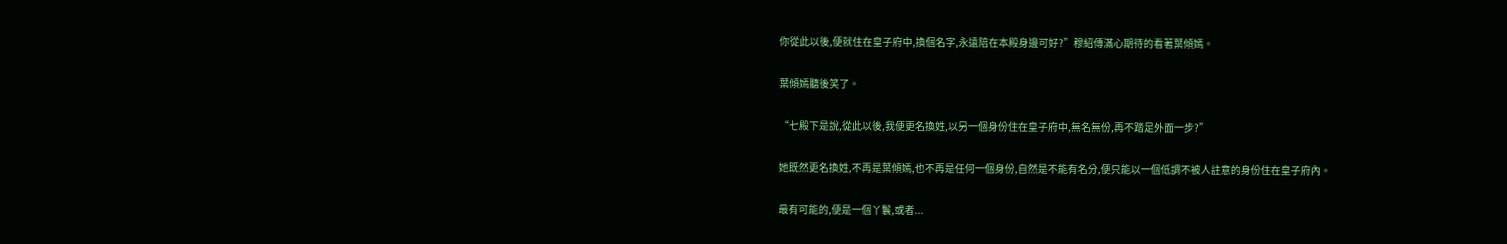你從此以後,便就住在皇子府中,換個名字,永遠陪在本殿身邊可好?”穆紹傳滿心期待的看著葉傾嫣。

葉傾嫣聽後笑了。

“七殿下是說,從此以後,我便更名換姓,以另一個身份住在皇子府中,無名無份,再不踏足外面一步?”

她既然更名換姓,不再是葉傾嫣,也不再是任何一個身份,自然是不能有名分,便只能以一個低調不被人註意的身份住在皇子府內。

最有可能的,便是一個丫鬟,或者...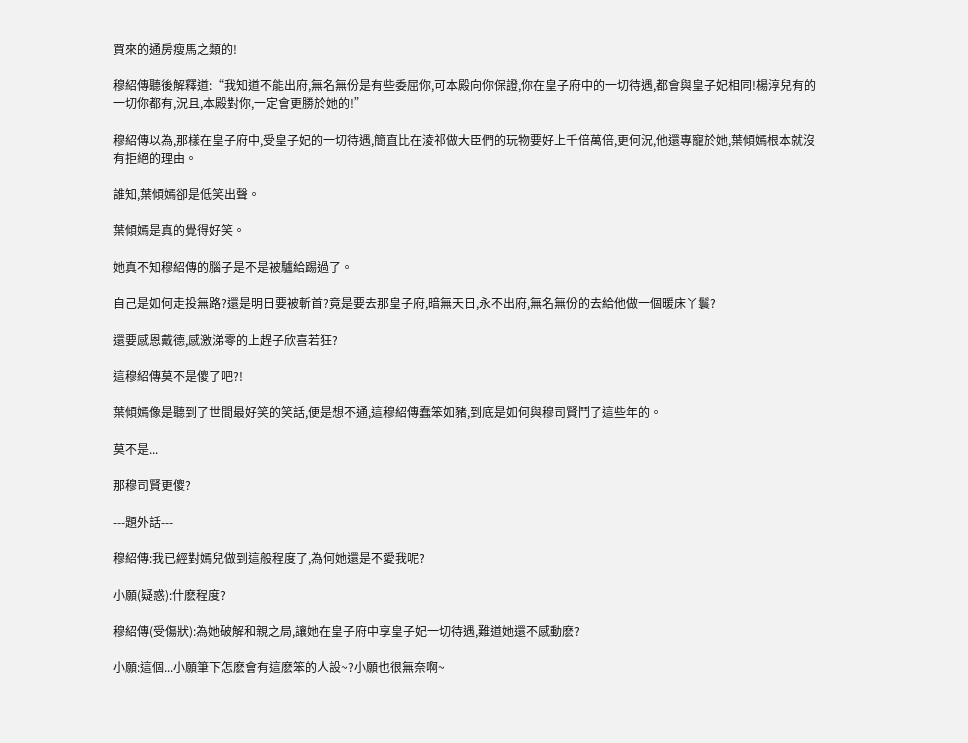買來的通房瘦馬之類的!

穆紹傳聽後解釋道:“我知道不能出府,無名無份是有些委屈你,可本殿向你保證,你在皇子府中的一切待遇,都會與皇子妃相同!楊淳兒有的一切你都有,況且,本殿對你,一定會更勝於她的!”

穆紹傳以為,那樣在皇子府中,受皇子妃的一切待遇,簡直比在淩祁做大臣們的玩物要好上千倍萬倍,更何況,他還專寵於她,葉傾嫣根本就沒有拒絕的理由。

誰知,葉傾嫣卻是低笑出聲。

葉傾嫣是真的覺得好笑。

她真不知穆紹傳的腦子是不是被驢給踢過了。

自己是如何走投無路?還是明日要被斬首?竟是要去那皇子府,暗無天日,永不出府,無名無份的去給他做一個暖床丫鬟?

還要感恩戴德,感激涕零的上趕子欣喜若狂?

這穆紹傳莫不是傻了吧?!

葉傾嫣像是聽到了世間最好笑的笑話,便是想不通,這穆紹傳蠢笨如豬,到底是如何與穆司賢鬥了這些年的。

莫不是...

那穆司賢更傻?

---題外話---

穆紹傳:我已經對嫣兒做到這般程度了,為何她還是不愛我呢?

小願(疑惑):什麽程度?

穆紹傳(受傷狀):為她破解和親之局,讓她在皇子府中享皇子妃一切待遇,難道她還不感動麽?

小願:這個...小願筆下怎麽會有這麽笨的人設~?小願也很無奈啊~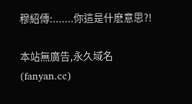穆紹傳:.......你這是什麽意思?!

本站無廣告,永久域名(fanyan.cc)